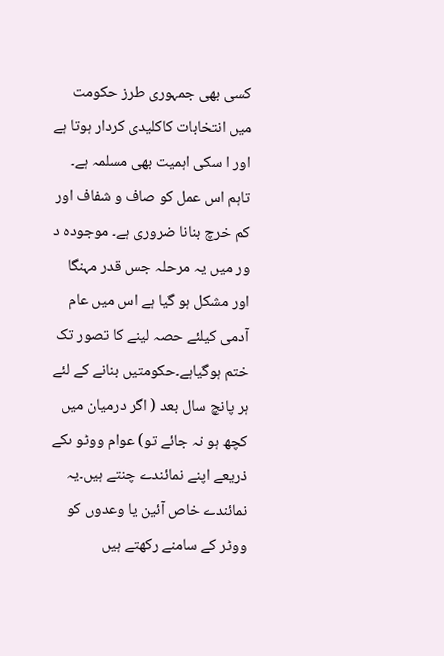کسی بھی جمہوری طرز حکومت میں انتخابات کاکلیدی کردار ہوتا ہے اور ا سکی اہمیت بھی مسلمہ ہے۔ تاہم اس عمل کو صاف و شفاف اور کم خرچ بنانا ضروری ہے۔ موجودہ د ور میں یہ مرحلہ جس قدر مہنگا اور مشکل ہو گیا ہے اس میں عام آدمی کیلئے حصہ لینے کا تصور تک ختم ہوگیاہے۔حکومتیں بنانے کے لئے ہر پانچ سال بعد ( اگر درمیان میں کچھ ہو نہ جائے تو) عوام ووٹو ںکے ذریعے اپنے نمائندے چنتے ہیں۔یہ نمائندے خاص آئین یا وعدوں کو ووٹر کے سامنے رکھتے ہیں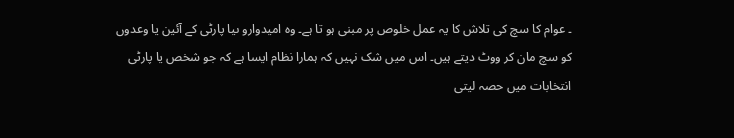۔ عوام کا سچ کی تلاش کا یہ عمل خلوص پر مبنی ہو تا ہے۔ وہ امیدوارو ںیا پارٹی کے آئین یا وعدوں کو سچ مان کر ووٹ دیتے ہیں۔ اس میں شک نہیں کہ ہمارا نظام ایسا ہے کہ جو شخص یا پارٹی انتخابات میں حصہ لیتی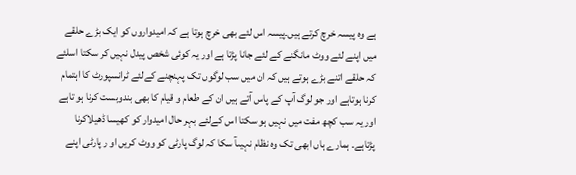ہے وہ پیسہ خرچ کرتے ہیں۔پیسہ اس لئے بھی خرچ ہوتا ہے کہ امیدواروں کو ایک بڑے حلقے میں اپنے لئے ووٹ مانگنے کے لئے جانا پڑتا ہے اور یہ کوئی شخص پیدل نہیں کر سکتا اسلئے کہ حلقے اتنے بڑے ہوتے ہیں کہ ان میں سب لوگوں تک پہنچنے کےلئے ٹرانسپورٹ کا اہتمام کرنا ہوتاہے اور جو لوگ آپ کے پاس آتے ہیں ان کے طعام و قیام کا بھی بندوبست کرنا ہو تاہے اور یہ سب کچھ مفت میں نہیں ہو سکتا اس کےلئے بہر حال امیدوار کو کھیسا ڈھیلاکرنا پڑتاہے۔ ہمارے ہاں ابھی تک وہ نظام نہیںآ سکا کہ لوگ پارٹی کو ووٹ کریں او ر پارٹی اپنے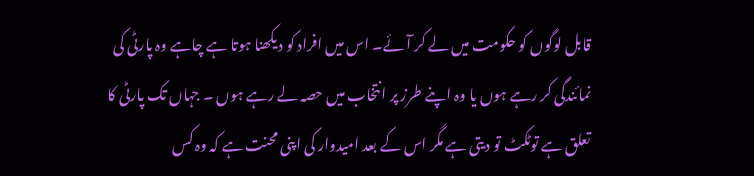قابل لوگوں کو حکومت میں لے کر آئے۔ اس میں افراد کو دیکھنا ہوتا ہے چاہے وہ پارٹی کی نمائندگی کر رہے ہوں یا وہ اپنے طرز پر انتخاب میں حصہ لے رہے ہوں ۔ جہاں تک پارٹی کا تعلق ہے توٹکٹ تو دیتی ہے مگر اس کے بعد امیدوار کی اپنی محنت ہے کہ وہ کس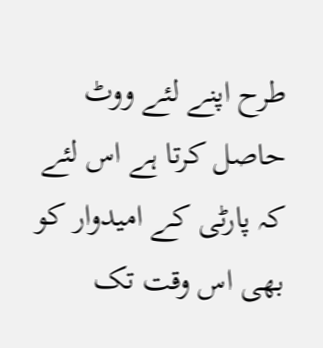طرح اپنے لئے ووٹ حاصل کرتا ہے اس لئے کہ پارٹی کے امیدوار کو بھی اس وقت تک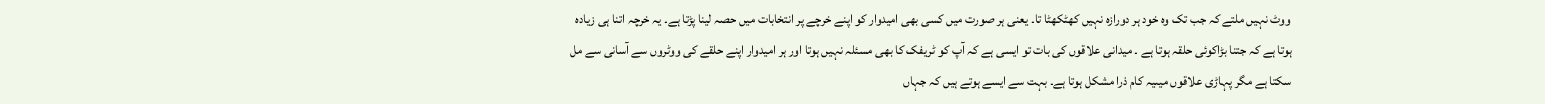ووٹ نہیں ملتے کہ جب تک وہ خود ہر دورازہ نہیں کھٹکھٹا تا۔ یعنی ہر صورت میں کسی بھی امیدوار کو اپنے خرچے پر انتخابات میں حصہ لینا پڑتا ہے۔ یہ خرچہ اتنا ہی زیادہ ہوتا ہے کہ جتنا بڑاکوئی حلقہ ہوتا ہے ۔ میدانی علاقوں کی بات تو ایسی ہے کہ آپ کو ٹریفک کا بھی مسئلہ نہیں ہوتا اور ہر امیدوار اپنے حلقے کی ووٹروں سے آسانی سے مل سکتا ہے مگر پہاڑی علاقوں میںیہ کام ذرا مشکل ہوتا ہے۔ بہت سے ایسے ہوتے ہیں کہ جہاں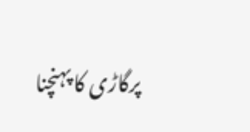پرگاڑی کا پہنچنا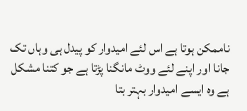ناممکن ہوتا ہے اس لئے امیدوار کو پیدل ہی وہاں تک جانا اور اپنے لئے ووٹ مانگنا پڑتا ہے جو کتنا مشکل ہے وہ ایسے امیدوار بہتر بتا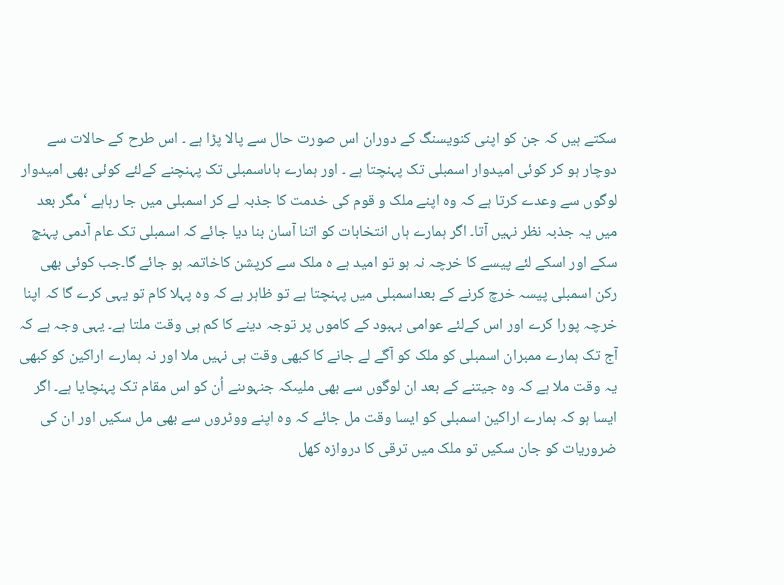سکتے ہیں کہ جن کو اپنی کنویسنگ کے دوران اس صورت حال سے پالا پڑا ہے ۔ اس طرح کے حالات سے دوچار ہو کر کوئی امیدوار اسمبلی تک پہنچتا ہے ۔ اور ہمارے ہاںاسمبلی تک پہنچنے کےلئے کوئی بھی امیدوار لوگوں سے وعدے کرتا ہے کہ وہ اپنے ملک و قوم کی خدمت کا جذبہ لے کر اسمبلی میں جا رہاہے ‘مگر بعد میں یہ جذبہ نظر نہیں آتا۔ اگر ہمارے ہاں انتخابات کو اتنا آسان بنا دیا جائے کہ اسمبلی تک عام آدمی پہنچ سکے اور اسکے لئے پیسے کا خرچہ نہ ہو تو امید ہے ہ ملک سے کرپشن کاخاتمہ ہو جائے گا۔جب کوئی بھی رکن اسمبلی پیسہ خرچ کرنے کے بعداسمبلی میں پہنچتا ہے تو ظاہر ہے کہ وہ پہلا کام تو یہی کرے گا کہ اپنا خرچہ پورا کرے اور اس کےلئے عوامی بہبود کے کاموں پر توجہ دینے کا کم ہی وقت ملتا ہے۔ یہی وجہ ہے کہ آج تک ہمارے ممبران اسمبلی کو ملک کو آگے لے جانے کا کبھی وقت ہی نہیں ملا اور نہ ہمارے اراکین کو کبھی یہ وقت ملا ہے کہ وہ جیتنے کے بعد ان لوگوں سے بھی ملیںکہ جنہوںنے اُن کو اس مقام تک پہنچایا ہے۔ اگر ایسا ہو کہ ہمارے اراکین اسمبلی کو ایسا وقت مل جائے کہ وہ اپنے ووٹروں سے بھی مل سکیں اور ان کی ضروریات کو جان سکیں تو ملک میں ترقی کا دروازہ کھل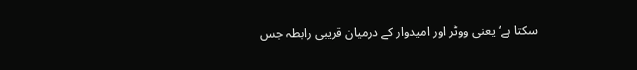سکتا ہے‘ یعنی ووٹر اور امیدوار کے درمیان قریبی رابطہ جس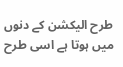طرح الیکشن کے دنوں میں ہوتا ہے اسی طرح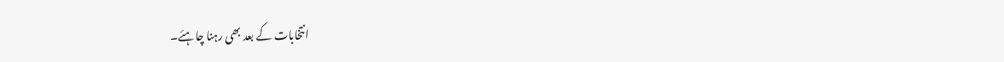انتخابات کے بعد بھی رہنا چاہئے۔